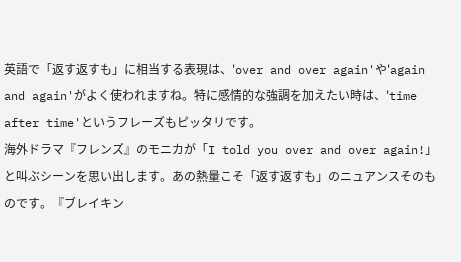英語で「返す返すも」に相当する表現は、'over and over again'や'again and again'がよく使われますね。特に感情的な強調を加えたい時は、'time after time'というフレーズもピッタリです。
海外ドラマ『フレンズ』のモニカが「I told you over and over again!」と叫ぶシーンを思い出します。あの熱量こそ「返す返すも」のニュアンスそのものです。『ブレイキン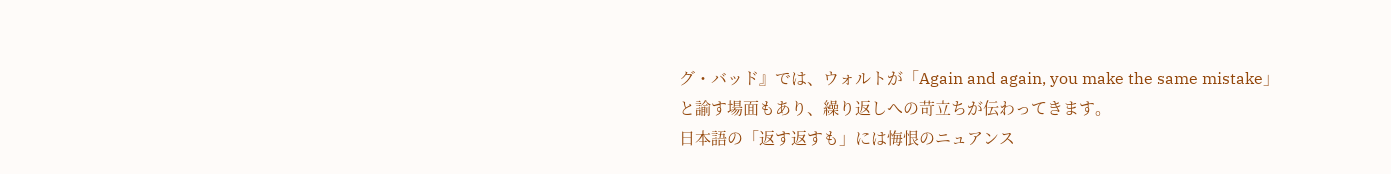グ・バッド』では、ウォルトが「Again and again, you make the same mistake」と諭す場面もあり、繰り返しへの苛立ちが伝わってきます。
日本語の「返す返すも」には悔恨のニュアンス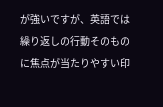が強いですが、英語では繰り返しの行動そのものに焦点が当たりやすい印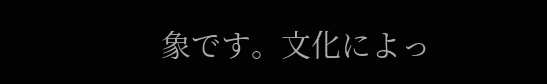象です。文化によっ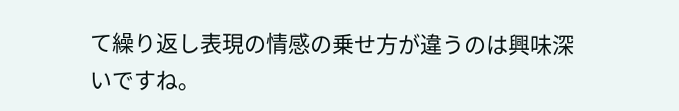て繰り返し表現の情感の乗せ方が違うのは興味深いですね。